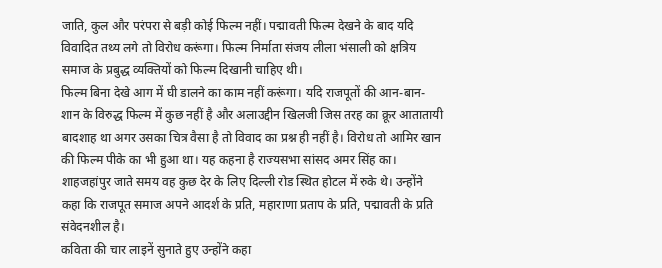जाति, कुल और परंपरा से बड़ी कोई फिल्म नहीं। पद्मावती फिल्म देखने के बाद यदि विवादित तथ्य लगे तो विरोध करूंगा। फिल्म निर्माता संजय लीला भंसाली को क्षत्रिय समाज के प्रबुद्ध व्यक्तियों को फिल्म दिखानी चाहिए थी।
फिल्म बिना देखे आग में घी डालने का काम नहीं करूंगा। यदि राजपूतों की आन-बान-शान के विरुद्ध फिल्म में कुछ नहीं है और अलाउद्दीन खिलजी जिस तरह का क्रूर आतातायी बादशाह था अगर उसका चित्र वैसा है तो विवाद का प्रश्न ही नहीं है। विरोध तो आमिर खान की फिल्म पीके का भी हुआ था। यह कहना है राज्यसभा सांसद अमर सिंह का।
शाहजहांपुर जाते समय वह कुछ देर के लिए दिल्ली रोड स्थित होटल में रुके थे। उन्होंने कहा कि राजपूत समाज अपने आदर्श के प्रति, महाराणा प्रताप के प्रति, पद्मावती के प्रति संवेदनशील है।
कविता की चार लाइनें सुनाते हुए उन्होंने कहा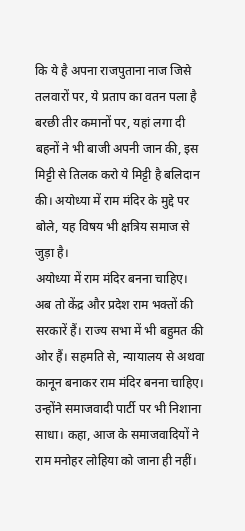कि ये है अपना राजपुताना नाज जिसे तलवारों पर, ये प्रताप का वतन पला है बरछी तीर कमानों पर, यहां लगा दी बहनों ने भी बाजी अपनी जान की, इस मिट्टी से तिलक करो ये मिट्टी है बलिदान की। अयोध्या में राम मंदिर के मुद्दे पर बोले, यह विषय भी क्षत्रिय समाज से जुड़ा है।
अयोध्या में राम मंदिर बनना चाहिए। अब तो केंद्र और प्रदेश राम भक्तों की सरकारें हैं। राज्य सभा में भी बहुमत की ओर हैं। सहमति से, न्यायालय से अथवा कानून बनाकर राम मंदिर बनना चाहिए। उन्होंने समाजवादी पार्टी पर भी निशाना साधा। कहा, आज के समाजवादियों ने राम मनोहर लोहिया को जाना ही नहीं।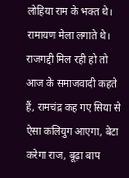लोहिया राम के भक्त थे। रामायण मेला लगाते थे। राजगद्दी मिल रही हो तो आज के समाजवादी कहते हैं, रामचंद्र कह गए सिया से ऐसा कलियुग आएगा, बेटा करेगा राज, बूढ़ा बाप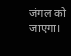जंगल को जाएगा।